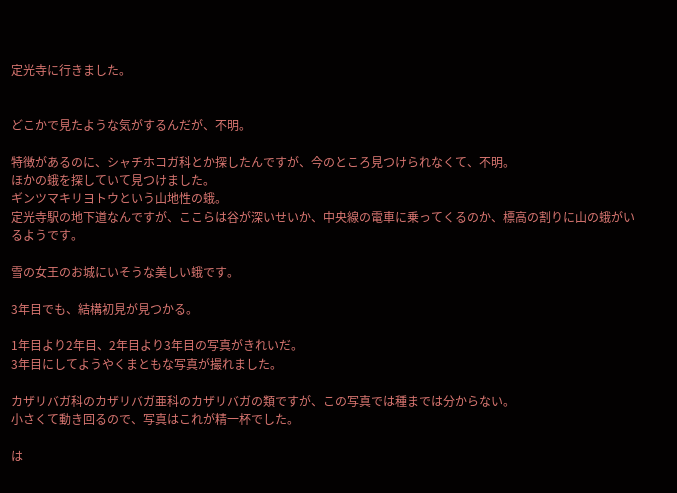定光寺に行きました。


どこかで見たような気がするんだが、不明。

特徴があるのに、シャチホコガ科とか探したんですが、今のところ見つけられなくて、不明。
ほかの蛾を探していて見つけました。
ギンツマキリヨトウという山地性の蛾。
定光寺駅の地下道なんですが、ここらは谷が深いせいか、中央線の電車に乗ってくるのか、標高の割りに山の蛾がいるようです。

雪の女王のお城にいそうな美しい蛾です。

3年目でも、結構初見が見つかる。

1年目より2年目、2年目より3年目の写真がきれいだ。
3年目にしてようやくまともな写真が撮れました。

カザリバガ科のカザリバガ亜科のカザリバガの類ですが、この写真では種までは分からない。
小さくて動き回るので、写真はこれが精一杯でした。

は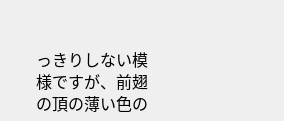っきりしない模様ですが、前翅の頂の薄い色の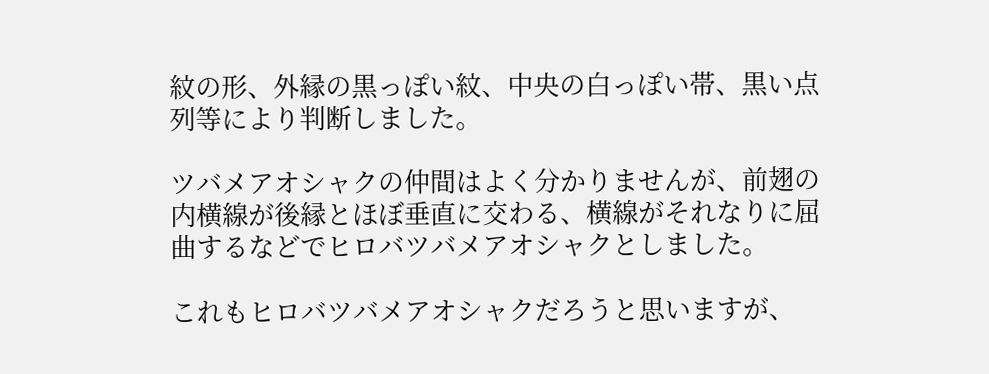紋の形、外縁の黒っぽい紋、中央の白っぽい帯、黒い点列等により判断しました。

ツバメアオシャクの仲間はよく分かりませんが、前翅の内横線が後縁とほぼ垂直に交わる、横線がそれなりに屈曲するなどでヒロバツバメアオシャクとしました。

これもヒロバツバメアオシャクだろうと思いますが、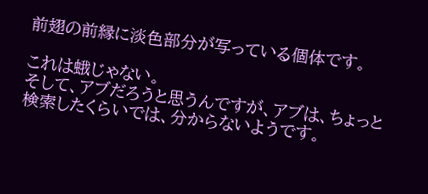前翅の前縁に淡色部分が写っている個体です。

これは蛾じゃない。
そして、アブだろうと思うんですが、アブは、ちょっと検索したくらいでは、分からないようです。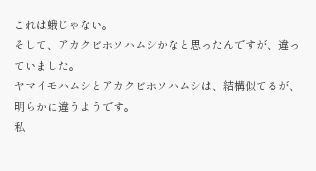これは蛾じゃない。
そして、アカクビホソハムシかなと思ったんですが、違っていました。
ヤマイモハムシとアカクビホソハムシは、結構似てるが、明らかに違うようです。
私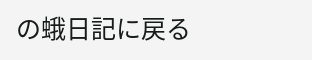の蛾日記に戻る